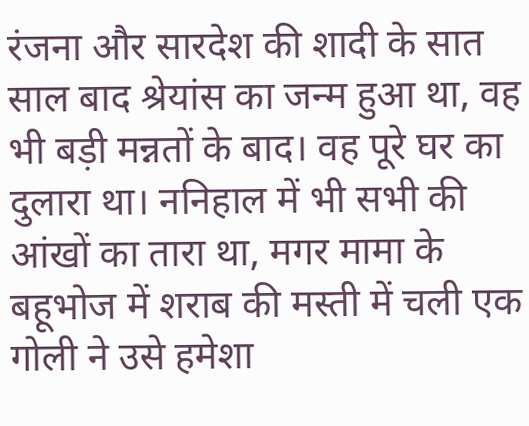रंजना और सारदेश की शादी के सात साल बाद श्रेयांस का जन्म हुआ था, वह भी बड़ी मन्नतों के बाद। वह पूरे घर का दुलारा था। ननिहाल में भी सभी की आंखों का तारा था, मगर मामा के बहूभोज में शराब की मस्ती में चली एक गोली ने उसे हमेशा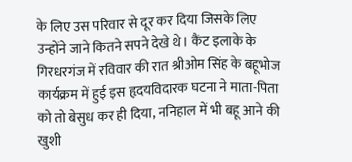के लिए उस परिवार से दूर कर दिया जिसके लिए उन्होंने जाने कितने सपने देखे थे। कैंट इलाके के गिरधरगंज में रविवार की रात श्रीओम सिंह के बहूभोज कार्यक्रम में हुई इस हृदयविदारक घटना ने माता-पिता को तो बेसुध कर ही दिया, ननिहाल में भी बहू आने की खुशी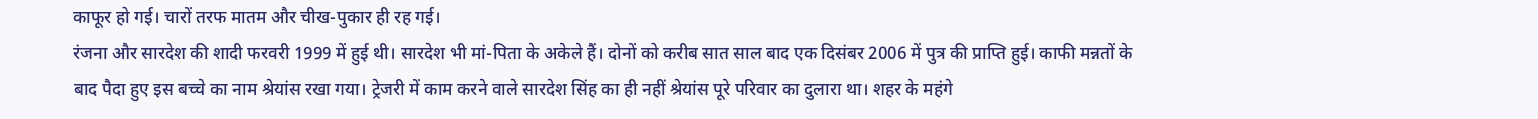काफूर हो गई। चारों तरफ मातम और चीख-पुकार ही रह गई।
रंजना और सारदेश की शादी फरवरी 1999 में हुई थी। सारदेश भी मां-पिता के अकेले हैं। दोनों को करीब सात साल बाद एक दिसंबर 2006 में पुत्र की प्राप्ति हुई। काफी मन्नतों के बाद पैदा हुए इस बच्चे का नाम श्रेयांस रखा गया। ट्रेजरी में काम करने वाले सारदेश सिंह का ही नहीं श्रेयांस पूरे परिवार का दुलारा था। शहर के महंगे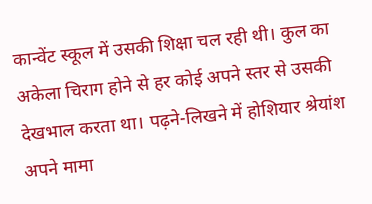कान्वेंट स्कूल में उसकी शिक्षा चल रही थी। कुल का अकेला चिराग होने से हर कोई अपने स्तर से उसकी देखभाल करता था। पढ़ने-लिखने में होशियार श्रेयांश अपने मामा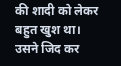की शादी को लेकर बहुत खुश था। उसने जिद कर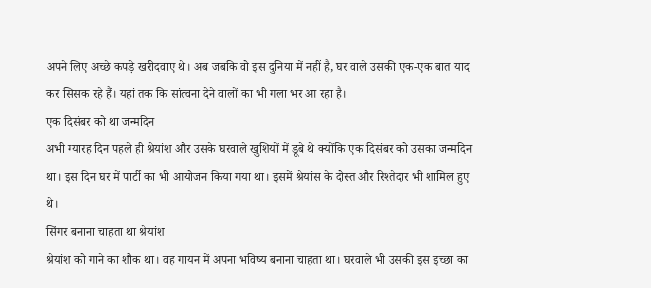अपने लिए अच्छे कपड़े खरीदवाए थे। अब जबकि वो इस दुनिया में नहीं है, घर वाले उसकी एक-एक बात याद कर सिसक रहे हैं। यहां तक कि सांत्वना देने वालों का भी गला भर आ रहा है।
एक दिसंबर को था जन्मदिन
अभी ग्यारह दिन पहले ही श्रेयांश और उसके घरवाले खुशियों में डूबे थे क्योंकि एक दिसंबर को उसका जन्मदिन था। इस दिन घर में पार्टी का भी आयोजन किया गया था। इसमें श्रेयांस के दोस्त और रिश्तेदार भी शामिल हुए थे।
सिंगर बनाना चाहता था श्रेयांश
श्रेयांश को गाने का शौक था। वह गायन में अपना भविष्य बनाना चाहता था। घरवाले भी उसकी इस इच्छा का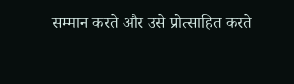सम्मान करते और उसे प्रोत्साहित करते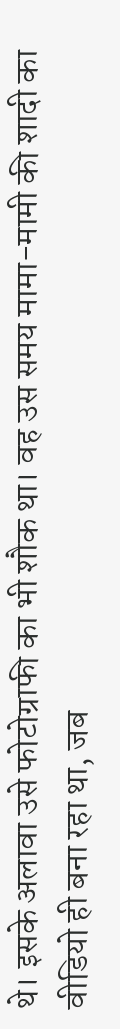थे। इसके अलावा उसे फोटोग्राफी का भी शौक था। वह उस समय मामा-मामी की शादी का वीडियो ही बना रहा था, जब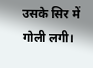उसके सिर में गोली लगी।